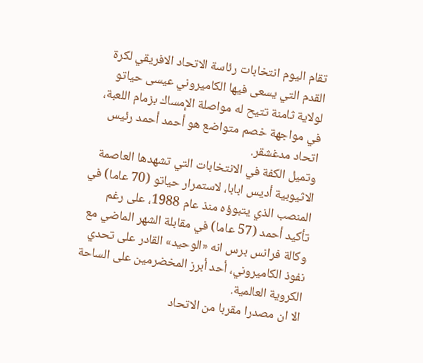تقام اليوم انتخابات رئاسة الاتحاد الافريقي لكرة القدم التي يسعى فيها الكاميروني عيسى حياتو لولاية ثامنة تتيح له مواصلة الإمساك بزمام اللعبة، في مواجهة خصم متواضع هو أحمد أحمد رئيس اتحاد مدغشقر.
وتميل الكفة في الانتخابات التي تشهدها العاصمة الاثيوبية أديس ابابا، لاستمرار حياتو (70 عاما) في المنصب الذي يتبوؤه منذ عام 1988، على رغم تأكيد أحمد (57 عاما) في مقابلة الشهر الماضي مع وكالة فرانس برس انه «الوحيد» القادر على تحدي نفوذ الكاميروني، أحد أبرز المخضرمين على الساحة الكروية العالمية.
الا ان مصدرا مقربا من الاتحاد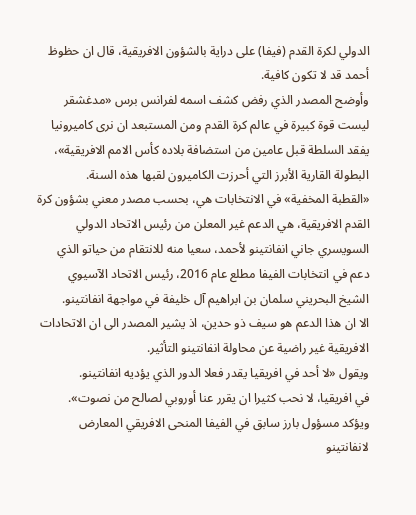الدولي لكرة القدم (فيفا) على دراية بالشؤون الافريقية، قال ان حظوظ أحمد قد لا تكون كافية.
وأوضح المصدر الذي رفض كشف اسمه لفرانس برس «مدغشقر ليست قوة كبيرة في عالم كرة القدم ومن المستبعد ان نرى كاميرونيا يفقد السلطة قبل عامين من استضافة بلاده كأس الامم الافريقية»، البطولة القارية الأبرز التي أحرزت الكاميرون لقبها هذه السنة.
«القطبة المخفية» في الانتخابات هي، بحسب مصدر معني بشؤون كرة القدم الافريقية، هي الدعم غير المعلن من رئيس الاتحاد الدولي السويسري جاني انفانتينو لأحمد، سعيا منه للانتقام من حياتو الذي دعم في انتخابات الفيفا مطلع عام 2016، رئيس الاتحاد الآسيوي الشيخ البحريني سلمان بن ابراهيم آل خليفة في مواجهة انفانتينو.
الا ان هذا الدعم هو سيف ذو حدين، اذ يشير المصدر الى ان الاتحادات الافريقية غير راضية عن محاولة انفانتينو التأثير.
ويقول «لا أحد في افريقيا يقدر فعلا الدور الذي يؤديه انفانتينو.
في افريقيا، لا نحب كثيرا ان يقرر عنا أوروبي لصالح من نصوت».
ويؤكد مسؤول بارز سابق في الفيفا المنحى الافريقي المعارض لانفانتينو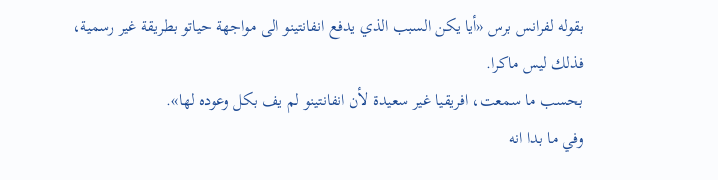بقوله لفرانس برس «أيا يكن السبب الذي يدفع انفانتينو الى مواجهة حياتو بطريقة غير رسمية، فذلك ليس ماكرا.
بحسب ما سمعت، افريقيا غير سعيدة لأن انفانتينو لم يف بكل وعوده لها».
وفي ما بدا انه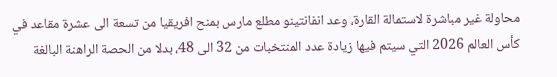محاولة غير مباشرة لاستمالة القارة، وعد انفانتينو مطلع مارس بمنح افريقيا من تسعة الى عشرة مقاعد في كأس العالم 2026 التي سيتم فيها زيادة عدد المنتخبات من 32 الى 48، بدلا من الحصة الراهنة البالغة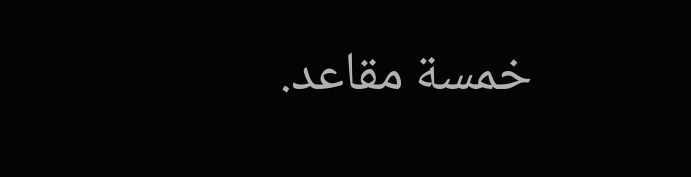خمسة مقاعد.